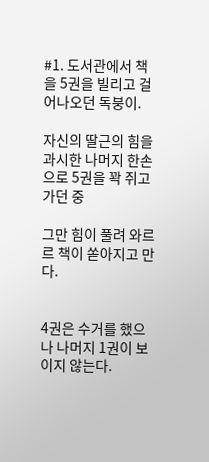#1. 도서관에서 책을 5권을 빌리고 걸어나오던 독붕이.

자신의 딸근의 힘을 과시한 나머지 한손으로 5권을 꽉 쥐고 가던 중

그만 힘이 풀려 와르르 책이 쏟아지고 만다.


4권은 수거를 했으나 나머지 1권이 보이지 않는다.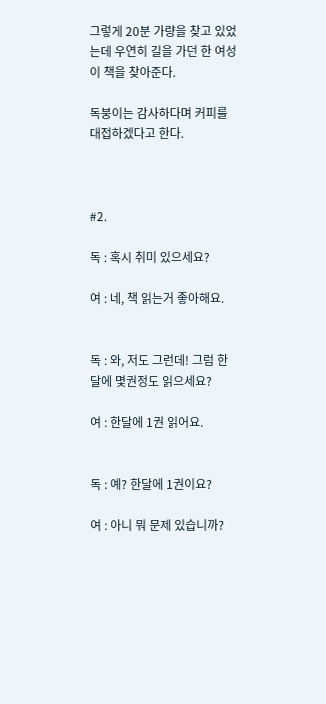그렇게 20분 가량을 찾고 있었는데 우연히 길을 가던 한 여성이 책을 찾아준다.

독붕이는 감사하다며 커피를 대접하겠다고 한다.



#2.

독 : 혹시 취미 있으세요?

여 : 네, 책 읽는거 좋아해요.


독 : 와, 저도 그런데! 그럼 한달에 몇권정도 읽으세요?

여 : 한달에 1권 읽어요.


독 : 예? 한달에 1권이요?

여 : 아니 뭐 문제 있습니까?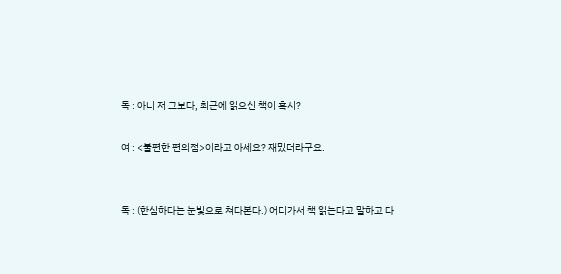독 : 아니 저 그보다, 최근에 읽으신 책이 혹시?

여 : <불편한 편의점>이라고 아세요? 재밌더라구요.


독 : (한심하다는 눈빛으로 쳐다본다.) 어디가서 책 읽는다고 말하고 다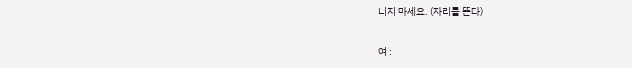니지 마세요. (자리를 뜬다)

여 :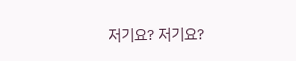저기요? 저기요?